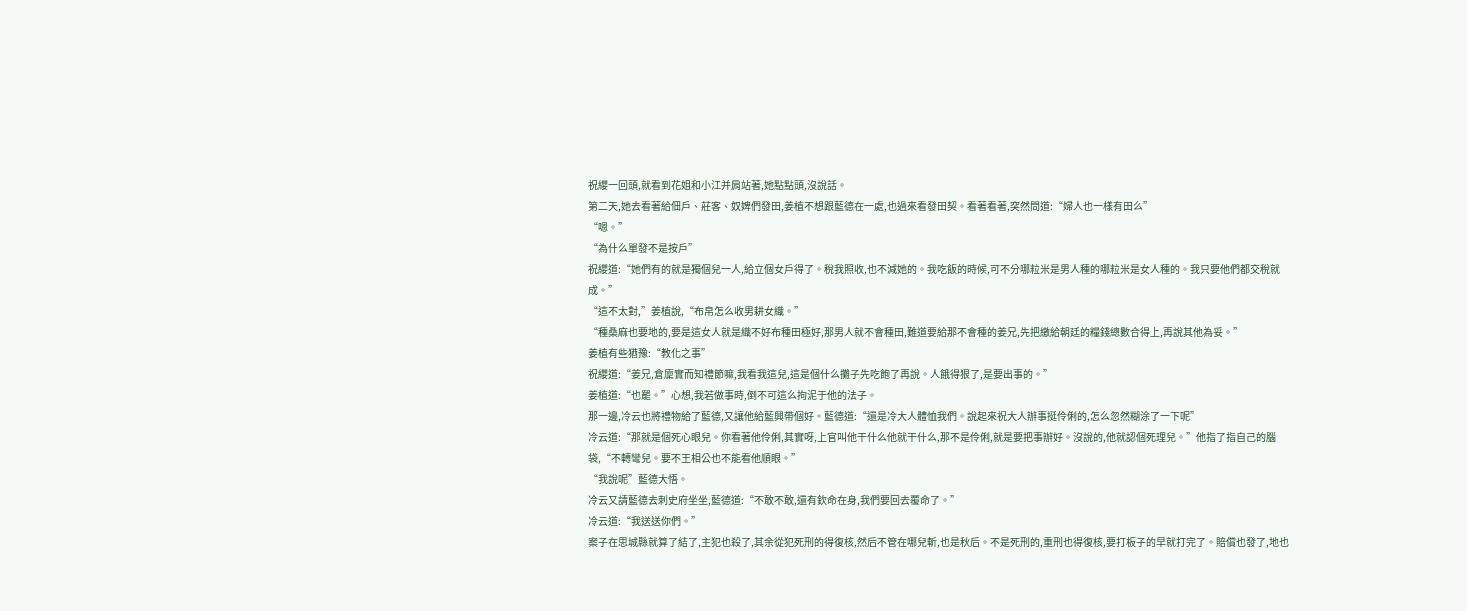祝纓一回頭,就看到花姐和小江并肩站著,她點點頭,沒說話。
第二天,她去看著給佃戶、莊客、奴婢們發田,姜植不想跟藍德在一處,也過來看發田契。看著看著,突然問道:“婦人也一樣有田么”
“嗯。”
“為什么單發不是按戶”
祝纓道:“她們有的就是獨個兒一人,給立個女戶得了。稅我照收,也不減她的。我吃飯的時候,可不分哪粒米是男人種的哪粒米是女人種的。我只要他們都交稅就成。”
“這不太對,”姜植說,“布帛怎么收男耕女織。”
“種桑麻也要地的,要是這女人就是織不好布種田極好,那男人就不會種田,難道要給那不會種的姜兄,先把繳給朝廷的糧錢總數合得上,再說其他為妥。”
姜植有些猶豫:“教化之事”
祝纓道:“姜兄,倉廩實而知禮節嘛,我看我這兒,這是個什么攤子先吃飽了再說。人餓得狠了,是要出事的。”
姜植道:“也罷。”心想,我若做事時,倒不可這么拘泥于他的法子。
那一邊,冷云也將禮物給了藍德,又讓他給藍興帶個好。藍德道:“還是冷大人體恤我們。說起來祝大人辦事挺伶俐的,怎么忽然糊涂了一下呢”
冷云道:“那就是個死心眼兒。你看著他伶俐,其實呀,上官叫他干什么他就干什么,那不是伶俐,就是要把事辦好。沒說的,他就認個死理兒。”他指了指自己的腦袋,“不轉彎兒。要不王相公也不能看他順眼。”
“我說呢”藍德大悟。
冷云又請藍德去刺史府坐坐,藍德道:“不敢不敢,還有欽命在身,我們要回去覆命了。”
冷云道:“我送送你們。”
案子在思城縣就算了結了,主犯也殺了,其余從犯死刑的得復核,然后不管在哪兒斬,也是秋后。不是死刑的,重刑也得復核,要打板子的早就打完了。賠償也發了,地也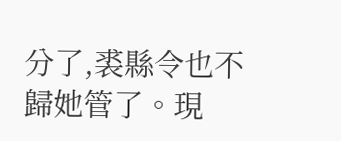分了,裘縣令也不歸她管了。現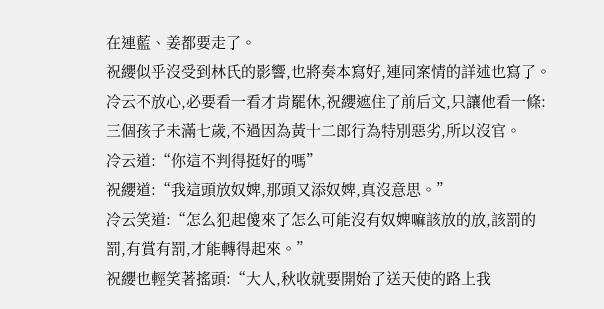在連藍、姜都要走了。
祝纓似乎沒受到林氏的影響,也將奏本寫好,連同案情的詳述也寫了。冷云不放心,必要看一看才肯罷休,祝纓遮住了前后文,只讓他看一條:三個孩子未滿七歲,不過因為黃十二郎行為特別惡劣,所以沒官。
冷云道:“你這不判得挺好的嗎”
祝纓道:“我這頭放奴婢,那頭又添奴婢,真沒意思。”
冷云笑道:“怎么犯起傻來了怎么可能沒有奴婢嘛該放的放,該罰的罰,有賞有罰,才能轉得起來。”
祝纓也輕笑著搖頭:“大人,秋收就要開始了送天使的路上我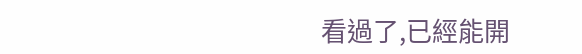看過了,已經能開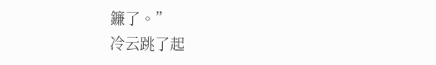鐮了。”
冷云跳了起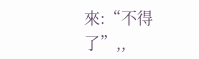來:“不得了”,,